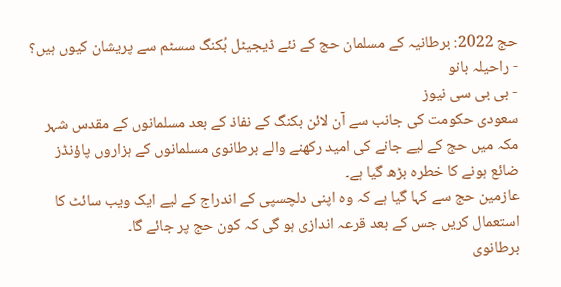حج 2022: برطانیہ کے مسلمان حج کے نئے ڈیجیٹل بُکنگ سسٹم سے پریشان کیوں ہیں؟
- راحیلہ بانو
- بی بی سی نیوز
سعودی حکومت کی جانب سے آن لائن بکنگ کے نفاذ کے بعد مسلمانوں کے مقدس شہر مکہ میں حج کے لیے جانے کی امید رکھنے والے برطانوی مسلمانوں کے ہزاروں پاؤنڈز ضائع ہونے کا خطرہ بڑھ گیا ہے۔
عازمین حج سے کہا گیا ہے کہ وہ اپنی دلچسپی کے اندراج کے لیے ایک ویب سائٹ کا استعمال کریں جس کے بعد قرعہ اندازی ہو گی کہ کون حج پر جائے گا۔
برطانوی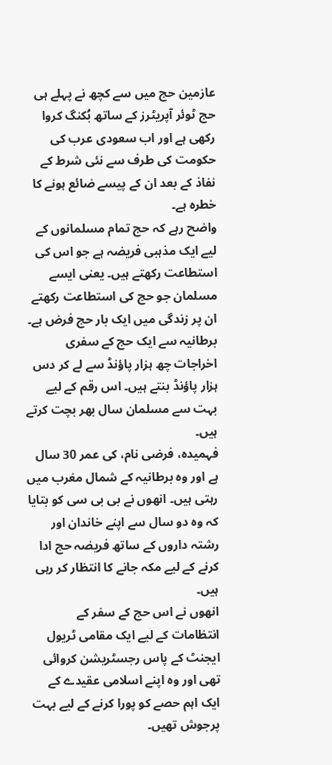عازمین حج میں سے کچھ نے پہلے ہی حج ٹوئر آپریٹرز کے ساتھ بُکنگ کروا رکھی ہے اور اب سعودی عرب کی حکومت کی طرف سے نئی شرط کے نفاذ کے بعد ان کے پیسے ضائع ہونے کا خطرہ ہے۔
واضح رہے کہ حج تمام مسلمانوں کے لیے ایک مذہبی فریضہ ہے جو اس کی استطاعت رکھتے ہیں۔ یعنی ایسے مسلمان جو حج کی استطاعت رکھتے ان پر زندگی میں ایک بار حج فرض ہے۔
برطانیہ سے ایک حج کے سفری اخراجات چھ ہزار پاؤنڈ سے لے کر دس ہزار پاؤنڈ بنتے ہیں۔ اس رقم کے لیے بہت سے مسلمان سال بھر بچت کرتے ہیں۔
فہمیدہ، فرضی نام، کی عمر 30 سال ہے اور وہ برطانیہ کے شمال مغرب میں رہتی ہیں۔ انھوں نے بی بی سی کو بتایا کہ وہ دو سال سے اپنے خاندان اور رشتہ داروں کے ساتھ فریضہ حج ادا کرنے کے لیے مکہ جانے کا انتظار کر رہی ہیں۔
انھوں نے اس حج کے سفر کے انتظامات کے لیے ایک مقامی ٹریول ایجنٹ کے پاس رجسٹریشن کروائی تھی اور وہ اپنے اسلامی عقیدے کے ایک اہم حصے کو پورا کرنے کے لیے بہت پرجوش تھیں۔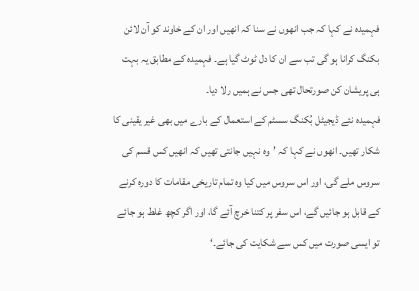فہمیدہ نے کہا کہ جب انھوں نے سنا کہ انھیں اور ان کے خاوند کو آن لائن بکنگ کرانا ہو گی تب سے ان کا دل ٹوٹ گیا ہے۔ فہمیدہ کے مطابق یہ بہت ہی پریشان کن صورتحال تھی جس نے ہمیں رلا دیا۔
فہمیدہ نئے ڈیجیٹل بُکنگ سسٹم کے استعمال کے بارے میں بھی غیر یقینی کا شکار تھیں۔ انھوں نے کہا کہ ’وہ نہیں جانتی تھیں کہ انھیں کس قسم کی سروس ملے گی، اور اس سروس میں کیا وہ تمام تاریخی مقامات کا دورہ کرنے کے قابل ہو جائیں گے، اس سفر پر کتنا خرچ آئے گا، اور اگر کچھ غلط ہو جائے تو ایسی صورت میں کس سے شکایت کی جائے۔‘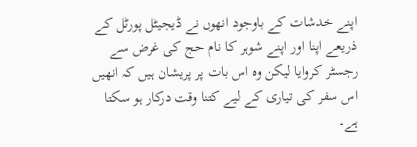اپنے خدشات کے باوجود انھوں نے ڈیجیٹل پورٹل کے ذریعے اپنا اور اپنے شوہر کا نام حج کی غرض سے رجسٹر کروایا لیکن وہ اس بات پر پریشان ہیں کہ انھیں اس سفر کی تیاری کے لیے کتنا وقت درکار ہو سکتا ہے۔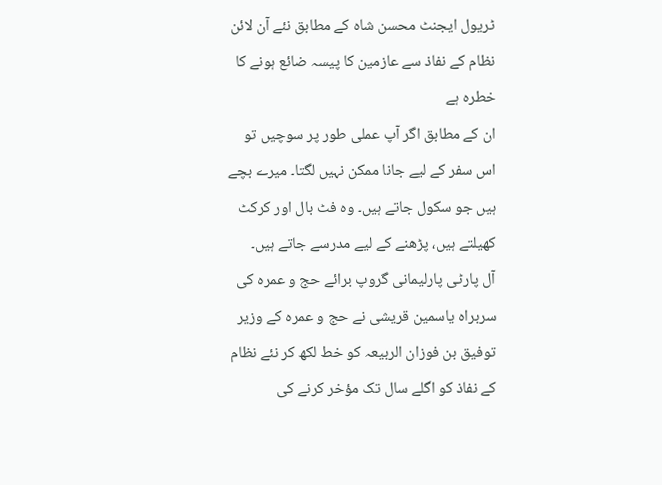ٹریول ایجنٹ محسن شاہ کے مطابق نئے آن لائن نظام کے نفاذ سے عازمین کا پیسہ ضائع ہونے کا خطرہ ہے
ان کے مطابق اگر آپ عملی طور پر سوچیں تو اس سفر کے لیے جانا ممکن نہیں لگتا۔ میرے بچے ہیں جو سکول جاتے ہیں۔ وہ فٹ بال اور کرکٹ کھیلتے ہیں، پڑھنے کے لیے مدرسے جاتے ہیں۔
آل پارٹی پارلیمانی گروپ برائے حج و عمرہ کی سربراہ یاسمین قریشی نے حج و عمرہ کے وزیر توفیق بن فوزان الربیعہ کو خط لکھ کر نئے نظام کے نفاذ کو اگلے سال تک مؤخر کرنے کی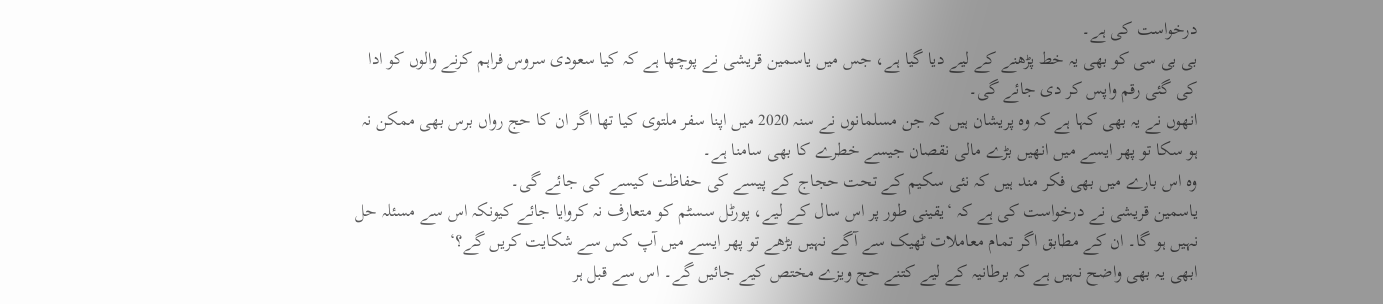درخواست کی ہے۔
بی بی سی کو بھی یہ خط پڑھنے کے لیے دیا گیا ہے، جس میں یاسمین قریشی نے پوچھا ہے کہ کیا سعودی سروس فراہم کرنے والوں کو ادا کی گئی رقم واپس کر دی جائے گی۔
انھوں نے یہ بھی کہا ہے کہ وہ پریشان ہیں کہ جن مسلمانوں نے سنہ 2020 میں اپنا سفر ملتوی کیا تھا اگر ان کا حج رواں برس بھی ممکن نہ ہو سکا تو پھر ایسے میں انھیں بڑے مالی نقصان جیسے خطرے کا بھی سامنا ہے۔
وہ اس بارے میں بھی فکر مند ہیں کہ نئی سکیم کے تحت حجاج کے پیسے کی حفاظت کیسے کی جائے گی۔
یاسمین قریشی نے درخواست کی ہے کہ ‘یقینی طور پر اس سال کے لیے، پورٹل سسٹم کو متعارف نہ کروایا جائے کیونکہ اس سے مسئلہ حل نہیں ہو گا۔ ان کے مطابق اگر تمام معاملات ٹھیک سے آگے نہیں بڑھے تو پھر ایسے میں آپ کس سے شکایت کریں گے؟‘
ابھی یہ بھی واضح نہیں ہے کہ برطانیہ کے لیے کتنے حج ویزے مختص کیے جائیں گے۔ اس سے قبل ہر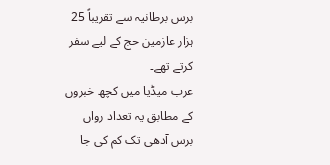برس برطانیہ سے تقریباً 25 ہزار عازمین حج کے لیے سفر کرتے تھے۔
عرب میڈیا میں کچھ خبروں کے مطابق یہ تعداد رواں برس آدھی تک کم کی جا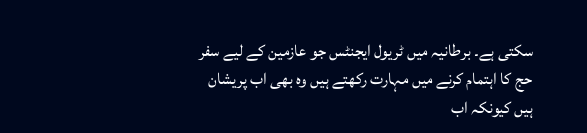سکتی ہے۔ برطانیہ میں ٹریول ایجنٹس جو عازمین کے لیے سفر حج کا اہتمام کرنے میں مہارت رکھتے ہیں وہ بھی اب پریشان ہیں کیونکہ اب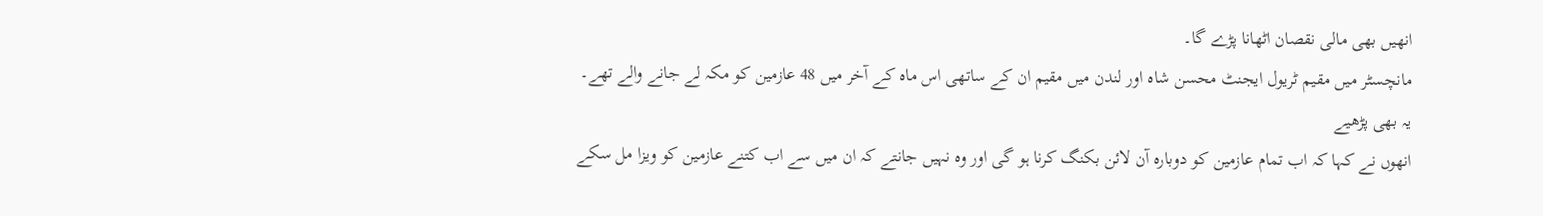انھیں بھی مالی نقصان اٹھانا پڑے گا۔
مانچسٹر میں مقیم ٹریول ایجنٹ محسن شاہ اور لندن میں مقیم ان کے ساتھی اس ماہ کے آخر میں 48 عازمین کو مکہ لے جانے والے تھے۔
یہ بھی پڑھیے
انھوں نے کہا کہ اب تمام عازمین کو دوبارہ آن لائن بکنگ کرنا ہو گی اور وہ نہیں جانتے کہ ان میں سے اب کتنے عازمین کو ویزا مل سکے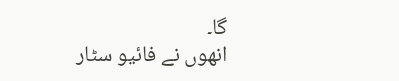گا۔
انھوں نے فائیو سٹار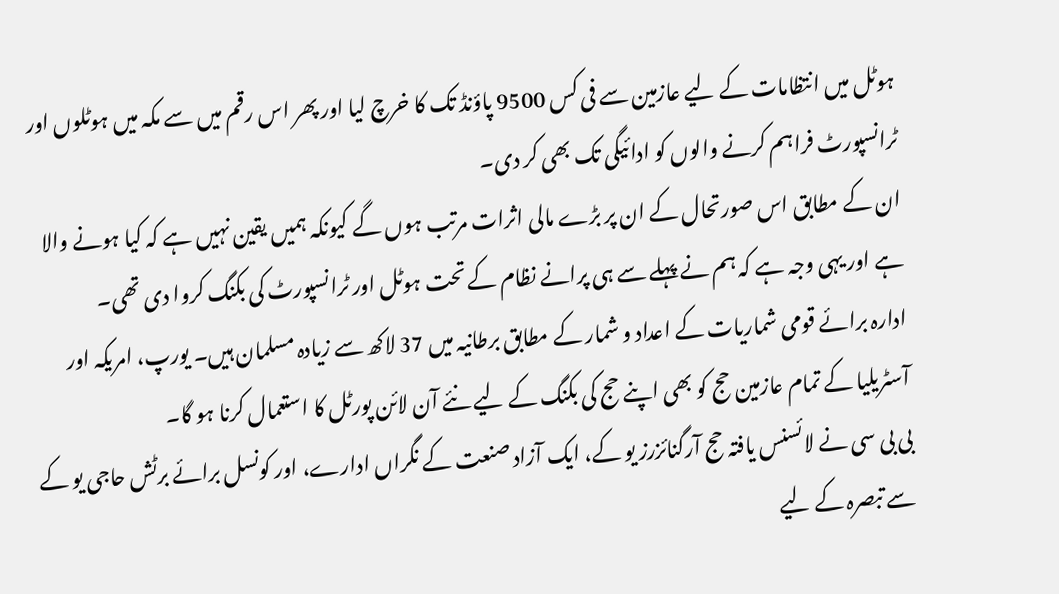ہوٹل میں انتظامات کے لیے عازمین سے فی کس 9500 پاؤنڈ تک کا خرچ لیا اور پھر اس رقم میں سے مکہ میں ہوٹلوں اور ٹرانسپورٹ فراہم کرنے والوں کو ادائیگی تک بھی کر دی۔
ان کے مطابق اس صورتحال کے ان پر بڑے مالی اثرات مرتب ہوں گے کیونکہ ہمیں یقین نہیں ہے کہ کیا ہونے والا ہے اور یہی وجہ ہے کہ ہم نے پہلے سے ہی پرانے نظام کے تحت ہوٹل اور ٹرانسپورٹ کی بکنگ کروا دی تھی۔
ادارہ برائے قومی شماریات کے اعداد و شمار کے مطابق برطانیہ میں 37 لاکھ سے زیادہ مسلمان ہیں۔ یورپ، امریکہ اور آسٹریلیا کے تمام عازمین حج کو بھی اپنے حج کی بکنگ کے لیے نئے آن لائن پورٹل کا استعمال کرنا ہو گا۔
بی بی سی نے لائسنس یافتہ حج آرگنائزرز یو کے، ایک آزاد صنعت کے نگراں ادارے، اور کونسل برائے برٹش حاجی یو کے سے تبصرہ کے لیے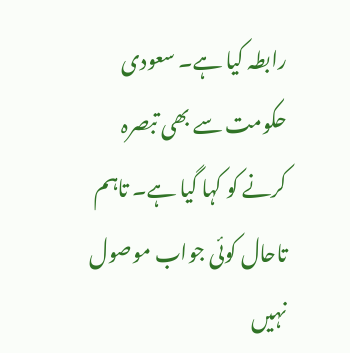رابطہ کیا ہے۔ سعودی حکومت سے بھی تبصرہ کرنے کو کہا گیا ہے۔ تاہم تاحال کوئی جواب موصول نہیں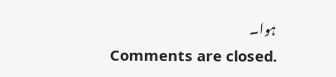ہوا۔
Comments are closed.